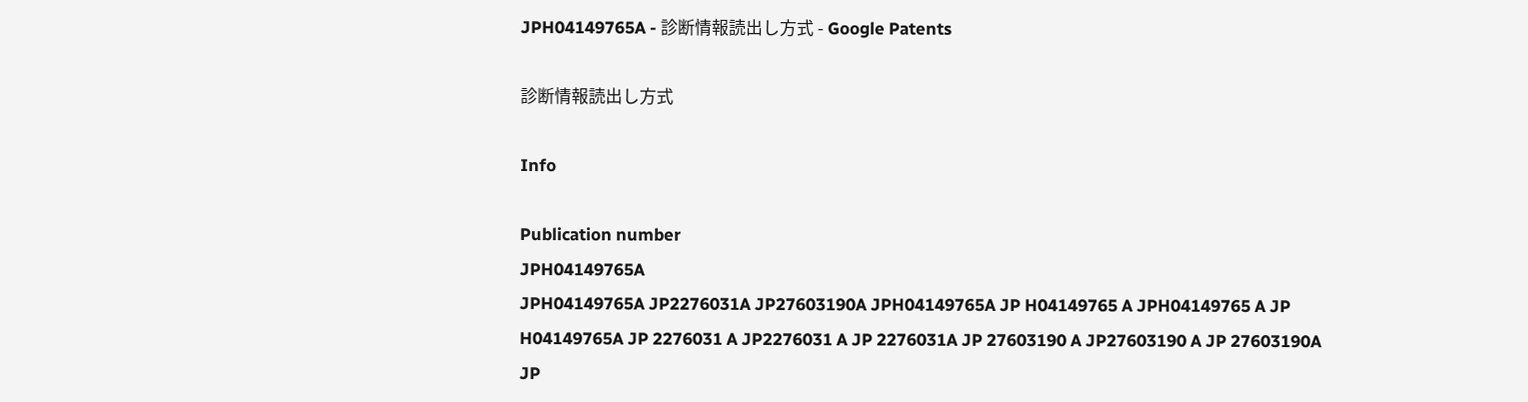JPH04149765A - 診断情報読出し方式 - Google Patents

診断情報読出し方式

Info

Publication number
JPH04149765A
JPH04149765A JP2276031A JP27603190A JPH04149765A JP H04149765 A JPH04149765 A JP H04149765A JP 2276031 A JP2276031 A JP 2276031A JP 27603190 A JP27603190 A JP 27603190A JP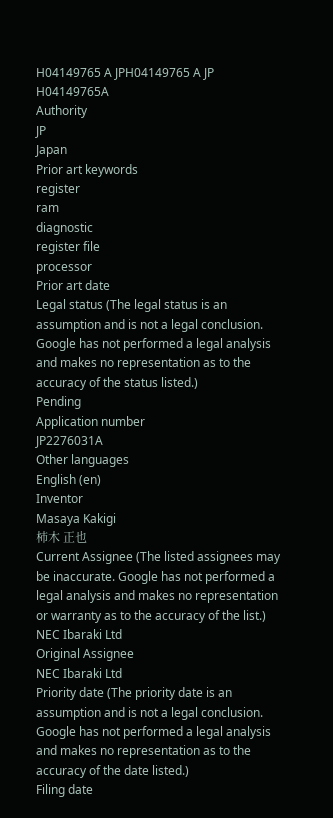H04149765 A JPH04149765 A JP H04149765A
Authority
JP
Japan
Prior art keywords
register
ram
diagnostic
register file
processor
Prior art date
Legal status (The legal status is an assumption and is not a legal conclusion. Google has not performed a legal analysis and makes no representation as to the accuracy of the status listed.)
Pending
Application number
JP2276031A
Other languages
English (en)
Inventor
Masaya Kakigi
柿木 正也
Current Assignee (The listed assignees may be inaccurate. Google has not performed a legal analysis and makes no representation or warranty as to the accuracy of the list.)
NEC Ibaraki Ltd
Original Assignee
NEC Ibaraki Ltd
Priority date (The priority date is an assumption and is not a legal conclusion. Google has not performed a legal analysis and makes no representation as to the accuracy of the date listed.)
Filing date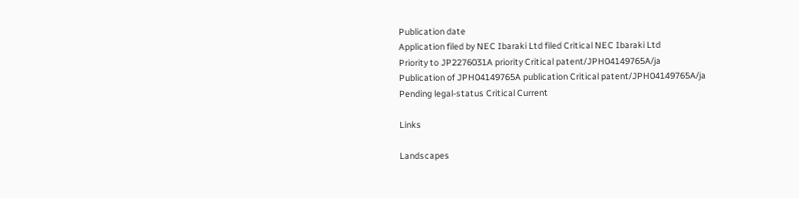Publication date
Application filed by NEC Ibaraki Ltd filed Critical NEC Ibaraki Ltd
Priority to JP2276031A priority Critical patent/JPH04149765A/ja
Publication of JPH04149765A publication Critical patent/JPH04149765A/ja
Pending legal-status Critical Current

Links

Landscapes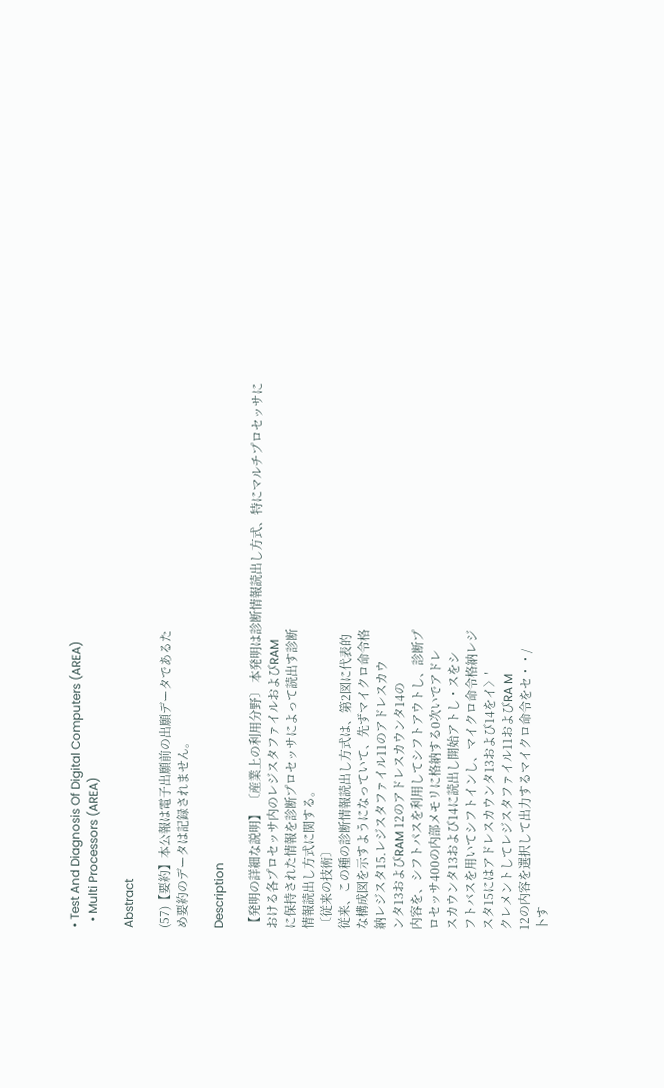• Test And Diagnosis Of Digital Computers (AREA)
  • Multi Processors (AREA)

Abstract

(57)【要約】本公報は電子出願前の出願データであるた
め要約のデータは記録されません。

Description

【発明の詳細な説明】 〔産業上の利用分野〕 本発明は診断情報読出し方式、特にマルチプロセッサに
おける各プロセッサ内のレジスタファイルおよびRAM
に保持された情報を診断プロセッサによって読出す診断
情報読出し方式に関する。
〔従来の技術〕
従来、この種の診断情報読出し方式は、第2図に代表的
な構成図を示すようになっていて、先ずマイクロ命令格
納レジスタ15.レジスタファイル11のアドレスカウ
ンタ13およびRAM 12のアドレスカウンタ14の
内容を、シフトパスを利用してシフトアウトし、診断プ
ロセッサ400の内部メモリに格納する0次いでアドレ
スカウンタ13および14に読出し開始アトし・スをシ
フトバスを用いてシフトインし、マイクロ命令格納レジ
スタ15にはアドレスカウンタ13および14をイ〉′
クレメントしてレジスタファイル11およびRA M
12の内容を選択して出力するマイクロ命令をセ・・/
卜す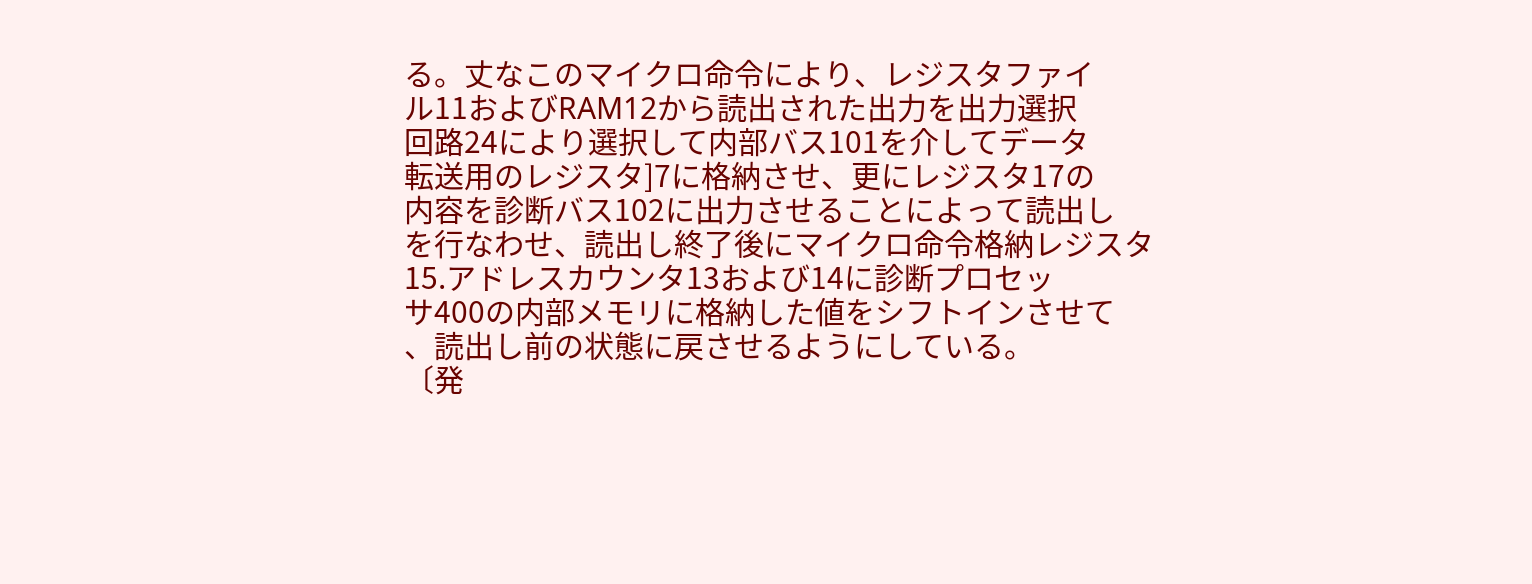る。丈なこのマイクロ命令により、レジスタファイ
ル11およびRAM12から読出された出力を出力選択
回路24により選択して内部バス101を介してデータ
転送用のレジスタ]7に格納させ、更にレジスタ17の
内容を診断バス102に出力させることによって読出し
を行なわせ、読出し終了後にマイクロ命令格納レジスタ
15.アドレスカウンタ13および14に診断プロセッ
サ400の内部メモリに格納した値をシフトインさせて
、読出し前の状態に戻させるようにしている。
〔発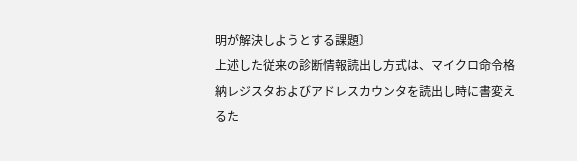明が解決しようとする課題〕
上述した従来の診断情報読出し方式は、マイクロ命令格
納レジスタおよびアドレスカウンタを読出し時に書変え
るた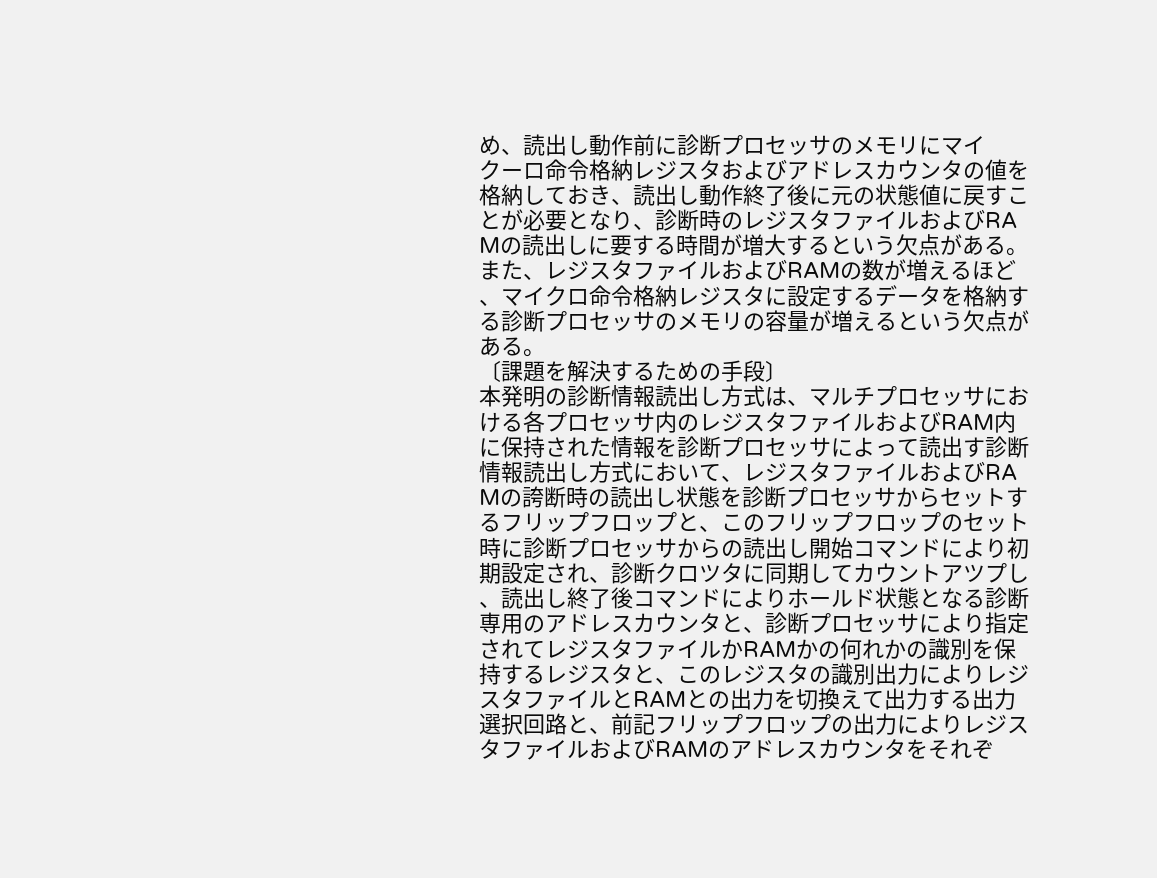め、読出し動作前に診断プロセッサのメモリにマイ
クーロ命令格納レジスタおよびアドレスカウンタの値を
格納しておき、読出し動作終了後に元の状態値に戻すこ
とが必要となり、診断時のレジスタファイルおよびRA
Mの読出しに要する時間が増大するという欠点がある。
また、レジスタファイルおよびRAMの数が増えるほど
、マイクロ命令格納レジスタに設定するデータを格納す
る診断プロセッサのメモリの容量が増えるという欠点が
ある。
〔課題を解決するための手段〕
本発明の診断情報読出し方式は、マルチプロセッサにお
ける各プロセッサ内のレジスタファイルおよびRAM内
に保持された情報を診断プロセッサによって読出す診断
情報読出し方式において、レジスタファイルおよびRA
Mの誇断時の読出し状態を診断プロセッサからセットす
るフリップフロップと、このフリップフロップのセット
時に診断プロセッサからの読出し開始コマンドにより初
期設定され、診断クロツタに同期してカウントアツプし
、読出し終了後コマンドによりホールド状態となる診断
専用のアドレスカウンタと、診断プロセッサにより指定
されてレジスタファイルかRAMかの何れかの識別を保
持するレジスタと、このレジスタの識別出力によりレジ
スタファイルとRAMとの出力を切換えて出力する出力
選択回路と、前記フリップフロップの出力によりレジス
タファイルおよびRAMのアドレスカウンタをそれぞ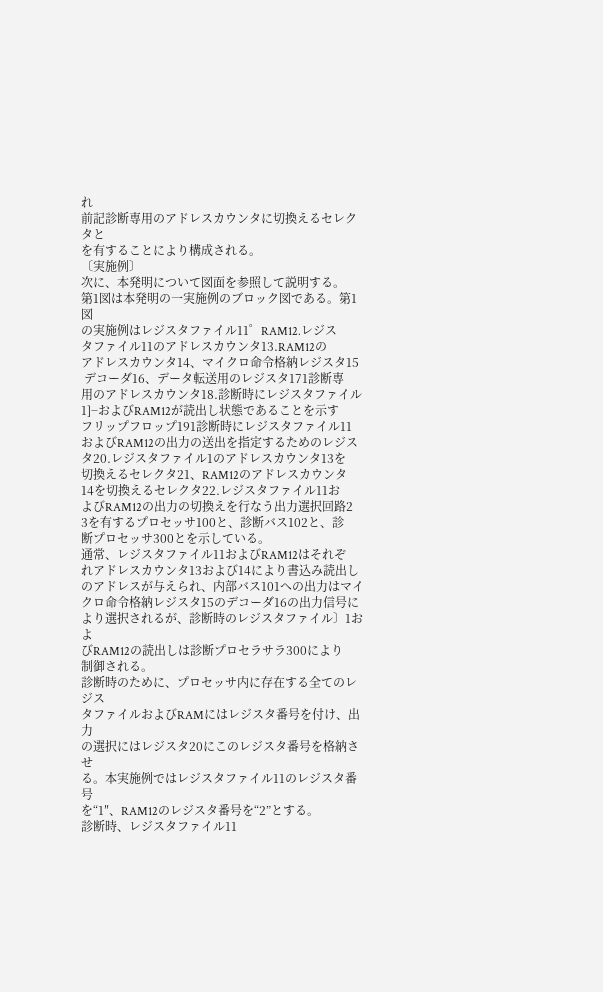れ
前記診断専用のアドレスカウンタに切換えるセレクタと
を有することにより構成される。
〔実施例〕
次に、本発明について図面を参照して説明する。
第1図は本発明の一実施例のブロック図である。第1図
の実施例はレジスタファイル11゜RAM12.レジス
タファイル11のアドレスカウンタ13.RAM12の
アドレスカウンタ14、マイクロ命令格納レジスタ15
 デコーダ16、データ転送用のレジスタ171診断専
用のアドレスカウンタ18.診断時にレジスタファイル
1]−およびRAM12が読出し状態であることを示す
フリップフロップ191診断時にレジスタファイル11
およびRAM12の出力の送出を指定するためのレジス
タ20.レジスタファイル1のアドレスカウンタ13を
切換えるセレクタ21、RAM12のアドレスカウンタ
14を切換えるセレクタ22.レジスタファイル11お
よびRAM12の出力の切換えを行なう出力選択回路2
3を有するプロセッサ100と、診断バス102と、診
断プロセッサ300とを示している。
通常、レジスタファイル11およびRAM12はそれぞ
れアドレスカウンタ13および14により書込み読出し
のアドレスが与えられ、内部バス101への出力はマイ
クロ命令格納レジスタ15のデコーダ16の出力信号に
より選択されるが、診断時のレジスタファイル〕1およ
びRAM12の読出しは診断プロセラサラ300により
制御される。
診断時のために、プロセッサ内に存在する全てのレジス
タファイルおよびRAMにはレジスタ番号を付け、出力
の選択にはレジスタ20にこのレジスタ番号を格納させ
る。本実施例ではレジスタファイル11のレジスタ番号
を“1″、RAM12のレジスタ番号を“2”とする。
診断時、レジスタファイル11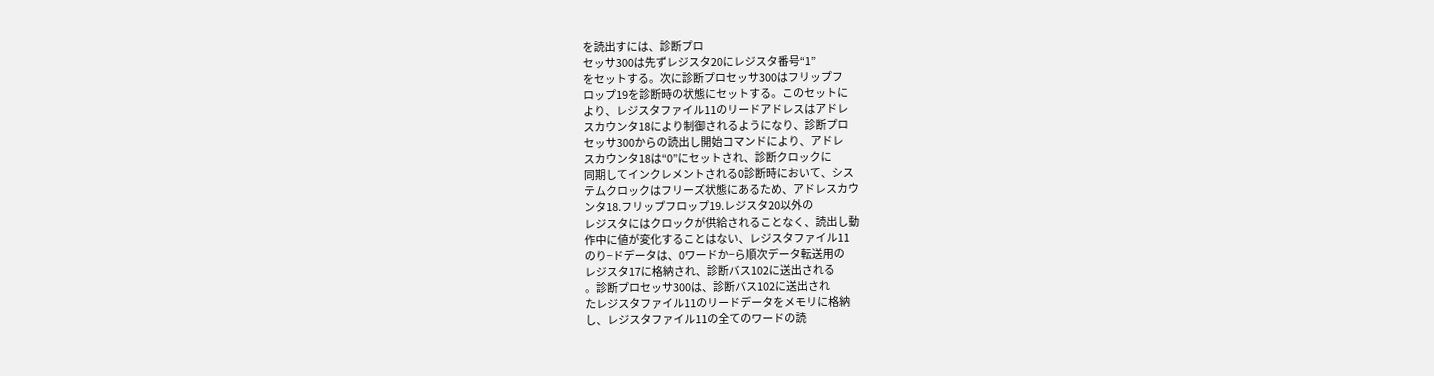を読出すには、診断プロ
セッサ300は先ずレジスタ20にレジスタ番号“1”
をセットする。次に診断プロセッサ300はフリップフ
ロップ19を診断時の状態にセットする。このセットに
より、レジスタファイル11のリードアドレスはアドレ
スカウンタ18により制御されるようになり、診断プロ
セッサ300からの読出し開始コマンドにより、アドレ
スカウンタ18は“0”にセットされ、診断クロックに
同期してインクレメントされる0診断時において、シス
テムクロックはフリーズ状態にあるため、アドレスカウ
ンタ18.フリップフロップ19.レジスタ20以外の
レジスタにはクロックが供給されることなく、読出し動
作中に値が変化することはない、レジスタファイル11
のり−ドデータは、0ワードか−ら順次データ転送用の
レジスタ17に格納され、診断バス102に送出される
。診断プロセッサ300は、診断バス102に送出され
たレジスタファイル11のリードデータをメモリに格納
し、レジスタファイル11の全てのワードの読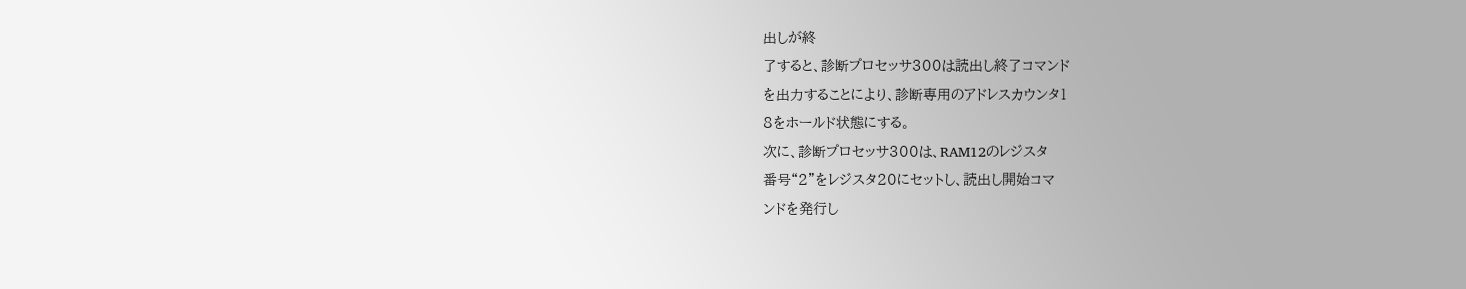出しが終
了すると、診断プロセッサ300は読出し終了コマンド
を出力することにより、診断専用のアドレスカウンタ1
8をホールド状態にする。
次に、診断プロセッサ300は、RAM12のレジスタ
番号“2”をレジスタ20にセットし、読出し開始コマ
ンドを発行し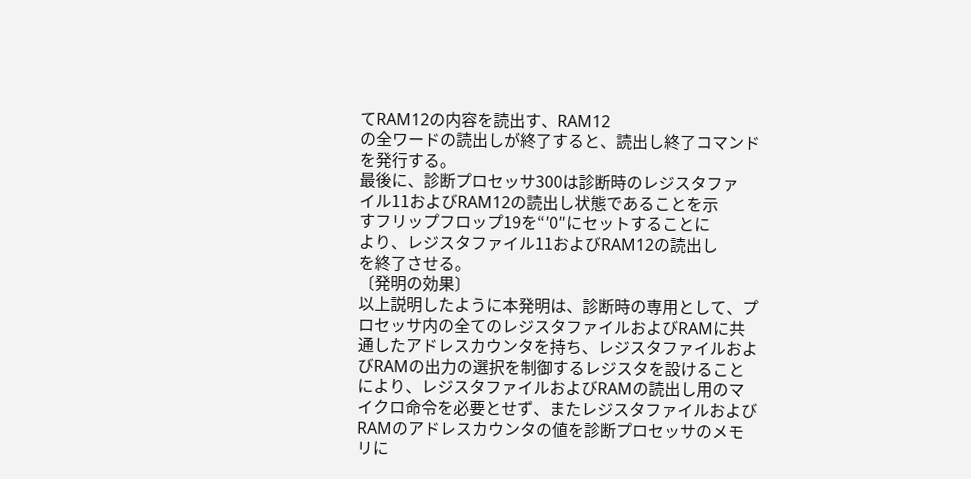てRAM12の内容を読出す、RAM12
の全ワードの読出しが終了すると、読出し終了コマンド
を発行する。
最後に、診断プロセッサ300は診断時のレジスタファ
イル11およびRAM12の読出し状態であることを示
すフリップフロップ19を“′0″にセットすることに
より、レジスタファイル11およびRAM12の読出し
を終了させる。
〔発明の効果〕
以上説明したように本発明は、診断時の専用として、プ
ロセッサ内の全てのレジスタファイルおよびRAMに共
通したアドレスカウンタを持ち、レジスタファイルおよ
びRAMの出力の選択を制御するレジスタを設けること
により、レジスタファイルおよびRAMの読出し用のマ
イクロ命令を必要とせず、またレジスタファイルおよび
RAMのアドレスカウンタの値を診断プロセッサのメモ
リに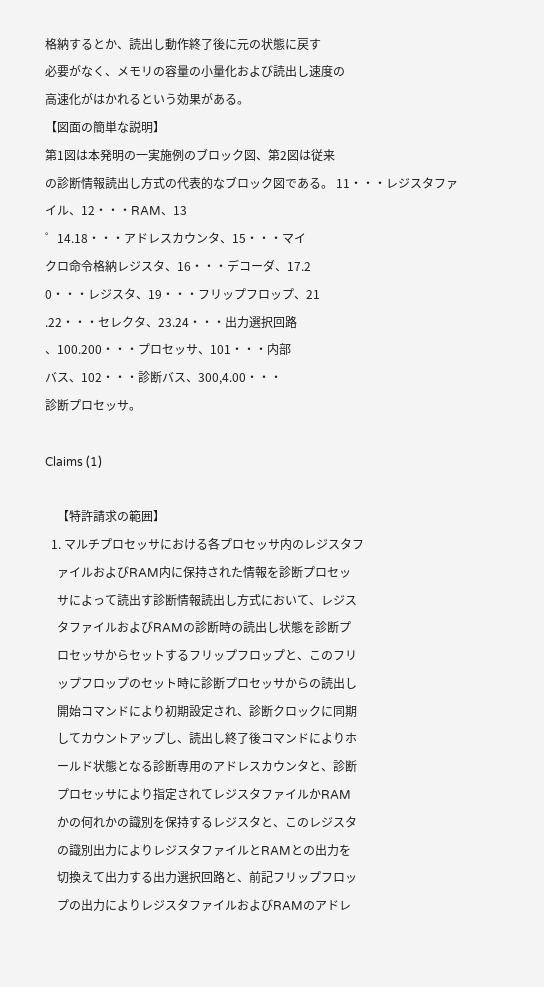格納するとか、読出し動作終了後に元の状態に戻す
必要がなく、メモリの容量の小量化および読出し速度の
高速化がはかれるという効果がある。
【図面の簡単な説明】
第1図は本発明の一実施例のブロック図、第2図は従来
の診断情報読出し方式の代表的なブロック図である。 11・・・レジスタファイル、12・・・RAM、13
゜14.18・・・アドレスカウンタ、15・・・マイ
クロ命令格納レジスタ、16・・・デコーダ、17.2
0・・・レジスタ、19・・・フリップフロップ、21
.22・・・セレクタ、23.24・・・出力選択回路
、100.200・・・プロセッサ、101・・・内部
バス、102・・・診断バス、300,4.00・・・
診断プロセッサ。

Claims (1)

    【特許請求の範囲】
  1. マルチプロセッサにおける各プロセッサ内のレジスタフ
    ァイルおよびRAM内に保持された情報を診断プロセッ
    サによって読出す診断情報読出し方式において、レジス
    タファイルおよびRAMの診断時の読出し状態を診断プ
    ロセッサからセットするフリップフロップと、このフリ
    ップフロップのセット時に診断プロセッサからの読出し
    開始コマンドにより初期設定され、診断クロックに同期
    してカウントアップし、読出し終了後コマンドによりホ
    ールド状態となる診断専用のアドレスカウンタと、診断
    プロセッサにより指定されてレジスタファイルかRAM
    かの何れかの識別を保持するレジスタと、このレジスタ
    の識別出力によりレジスタファイルとRAMとの出力を
    切換えて出力する出力選択回路と、前記フリップフロッ
    プの出力によりレジスタファイルおよびRAMのアドレ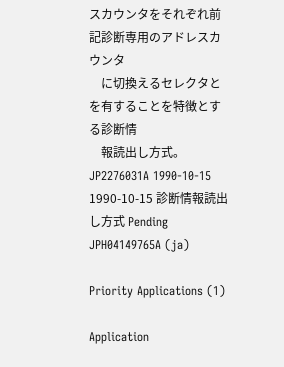スカウンタをそれぞれ前記診断専用のアドレスカウンタ
    に切換えるセレクタとを有することを特徴とする診断情
    報読出し方式。
JP2276031A 1990-10-15 1990-10-15 診断情報読出し方式 Pending JPH04149765A (ja)

Priority Applications (1)

Application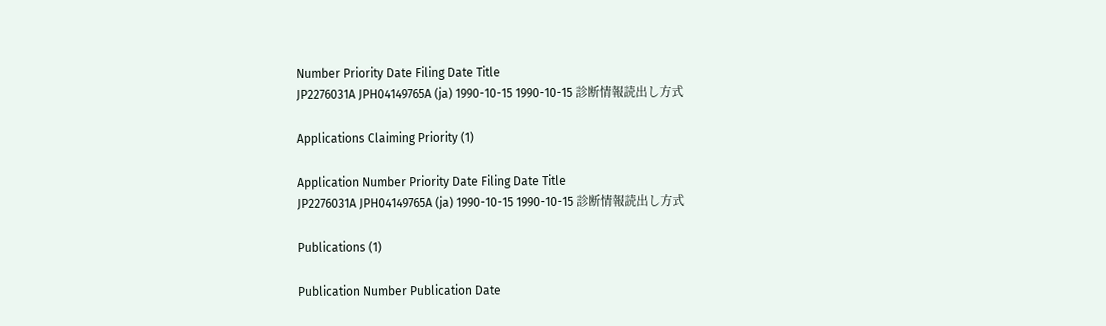Number Priority Date Filing Date Title
JP2276031A JPH04149765A (ja) 1990-10-15 1990-10-15 診断情報読出し方式

Applications Claiming Priority (1)

Application Number Priority Date Filing Date Title
JP2276031A JPH04149765A (ja) 1990-10-15 1990-10-15 診断情報読出し方式

Publications (1)

Publication Number Publication Date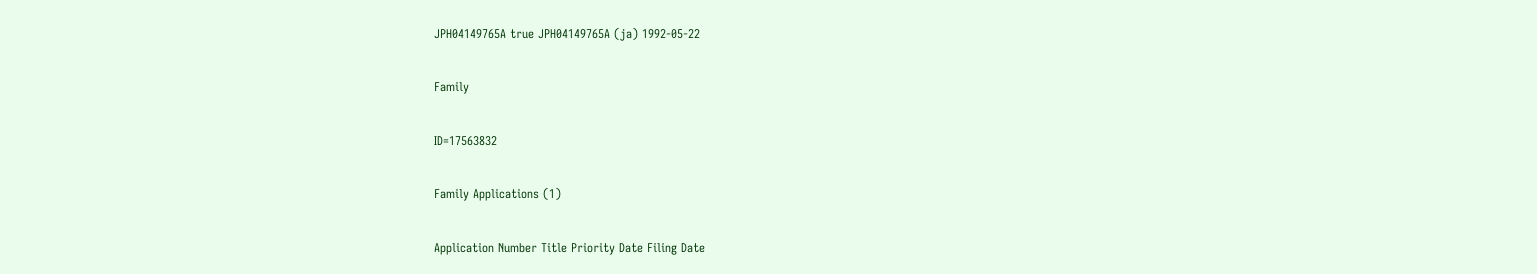JPH04149765A true JPH04149765A (ja) 1992-05-22

Family

ID=17563832

Family Applications (1)

Application Number Title Priority Date Filing Date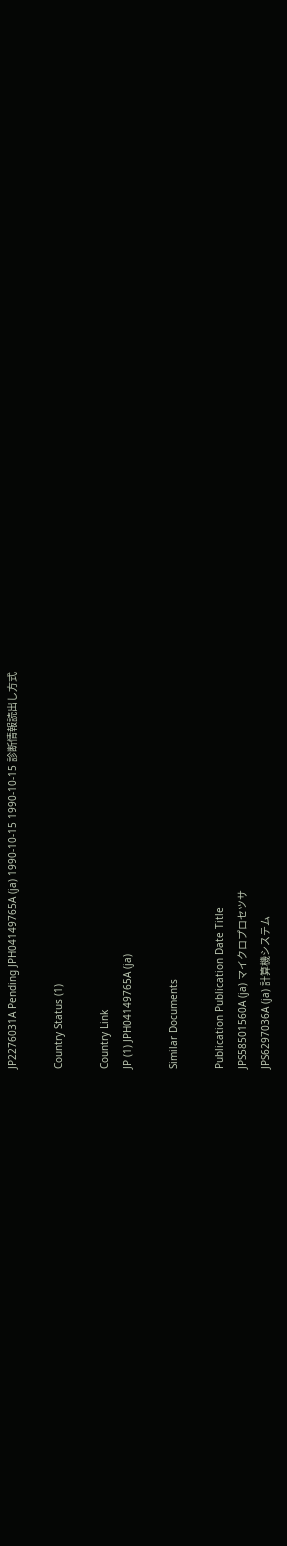JP2276031A Pending JPH04149765A (ja) 1990-10-15 1990-10-15 診断情報読出し方式

Country Status (1)

Country Link
JP (1) JPH04149765A (ja)

Similar Documents

Publication Publication Date Title
JPS58501560A (ja) マイクロプロセツサ
JPS6297036A (ja) 計算機システム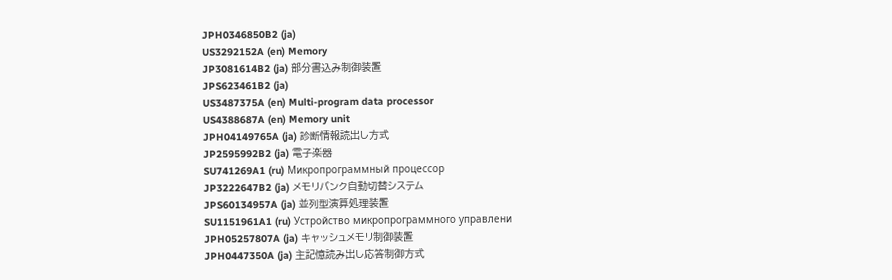JPH0346850B2 (ja)
US3292152A (en) Memory
JP3081614B2 (ja) 部分書込み制御装置
JPS623461B2 (ja)
US3487375A (en) Multi-program data processor
US4388687A (en) Memory unit
JPH04149765A (ja) 診断情報読出し方式
JP2595992B2 (ja) 電子楽器
SU741269A1 (ru) Микропрограммный процессор
JP3222647B2 (ja) メモリバンク自動切替システム
JPS60134957A (ja) 並列型演算処理装置
SU1151961A1 (ru) Устройство микропрограммного управлени
JPH05257807A (ja) キャッシュメモリ制御装置
JPH0447350A (ja) 主記憶読み出し応答制御方式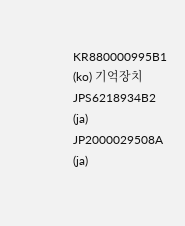KR880000995B1 (ko) 기억장치
JPS6218934B2 (ja)
JP2000029508A (ja)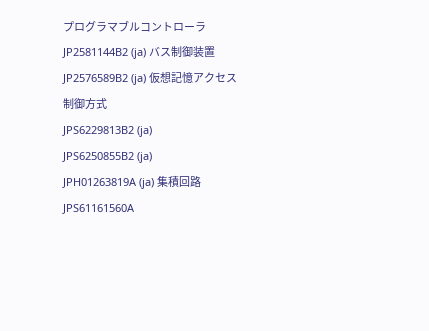プログラマブルコントローラ
JP2581144B2 (ja) バス制御装置
JP2576589B2 (ja) 仮想記憶アクセス制御方式
JPS6229813B2 (ja)
JPS6250855B2 (ja)
JPH01263819A (ja) 集積回路
JPS61161560A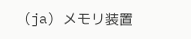(ja) メモリ装置